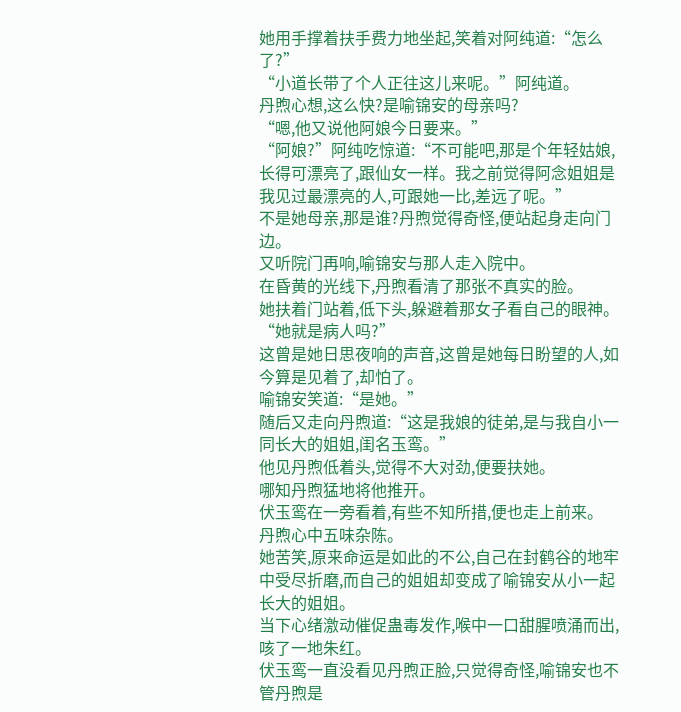她用手撑着扶手费力地坐起,笑着对阿纯道:“怎么了?”
“小道长带了个人正往这儿来呢。”阿纯道。
丹煦心想,这么快?是喻锦安的母亲吗?
“嗯,他又说他阿娘今日要来。”
“阿娘?”阿纯吃惊道:“不可能吧,那是个年轻姑娘,长得可漂亮了,跟仙女一样。我之前觉得阿念姐姐是我见过最漂亮的人,可跟她一比,差远了呢。”
不是她母亲,那是谁?丹煦觉得奇怪,便站起身走向门边。
又听院门再响,喻锦安与那人走入院中。
在昏黄的光线下,丹煦看清了那张不真实的脸。
她扶着门站着,低下头,躲避着那女子看自己的眼神。
“她就是病人吗?”
这曾是她日思夜响的声音,这曾是她每日盼望的人,如今算是见着了,却怕了。
喻锦安笑道:“是她。”
随后又走向丹煦道:“这是我娘的徒弟,是与我自小一同长大的姐姐,闺名玉鸾。”
他见丹煦低着头,觉得不大对劲,便要扶她。
哪知丹煦猛地将他推开。
伏玉鸾在一旁看着,有些不知所措,便也走上前来。
丹煦心中五味杂陈。
她苦笑,原来命运是如此的不公,自己在封鹤谷的地牢中受尽折磨,而自己的姐姐却变成了喻锦安从小一起长大的姐姐。
当下心绪激动催促蛊毒发作,喉中一口甜腥喷涌而出,咳了一地朱红。
伏玉鸾一直没看见丹煦正脸,只觉得奇怪,喻锦安也不管丹煦是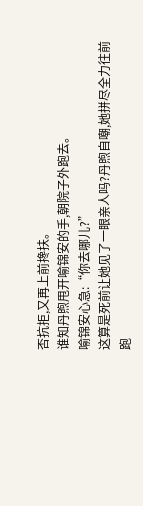否抗拒,又再上前搀扶。
谁知丹煦甩开喻锦安的手,朝院子外跑去。
喻锦安心急:“你去哪儿?”
这算是死前让她见了一眼亲人吗?丹煦自嘲,她拼尽全力往前跑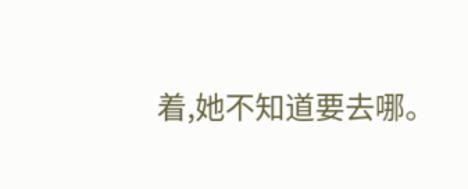着,她不知道要去哪。